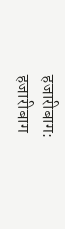हजारीबाग: हजारीबाग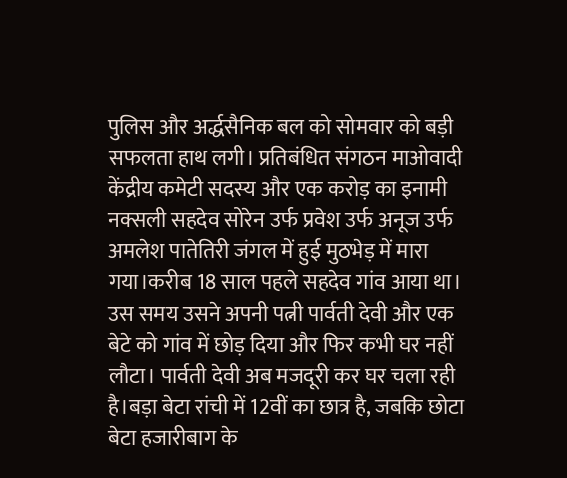पुलिस और अर्द्धसैनिक बल को सोमवार को बड़ी सफलता हाथ लगी। प्रतिबंधित संगठन माओवादी केंद्रीय कमेटी सदस्य और एक करोड़ का इनामी नक्सली सहदेव सोरेन उर्फ प्रवेश उर्फ अनूज उर्फ अमलेश पातेतिरी जंगल में हुई मुठभेड़ में मारा गया।करीब 18 साल पहले सहदेव गांव आया था। उस समय उसने अपनी पत्नी पार्वती देवी और एक बेटे को गांव में छोड़ दिया और फिर कभी घर नहीं लौटा। पार्वती देवी अब मजदूरी कर घर चला रही है।बड़ा बेटा रांची में 12वीं का छात्र है, जबकि छोटा बेटा हजारीबाग के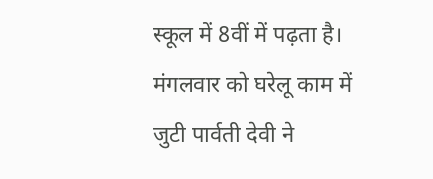स्कूल में 8वीं में पढ़ता है। मंगलवार को घरेलू काम में जुटी पार्वती देवी ने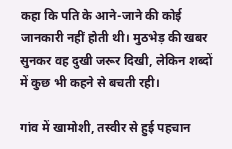कहा कि पति के आने-जाने की कोई जानकारी नहीं होती थी। मुठभेड़ की खबर सुनकर वह दुखी जरूर दिखी, लेकिन शब्दों में कुछ भी कहने से बचती रही।

गांव में खामोशी, तस्वीर से हुई पहचान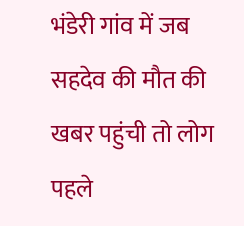भंडेरी गांव में जब सहदेव की मौत की खबर पहुंची तो लोग पहले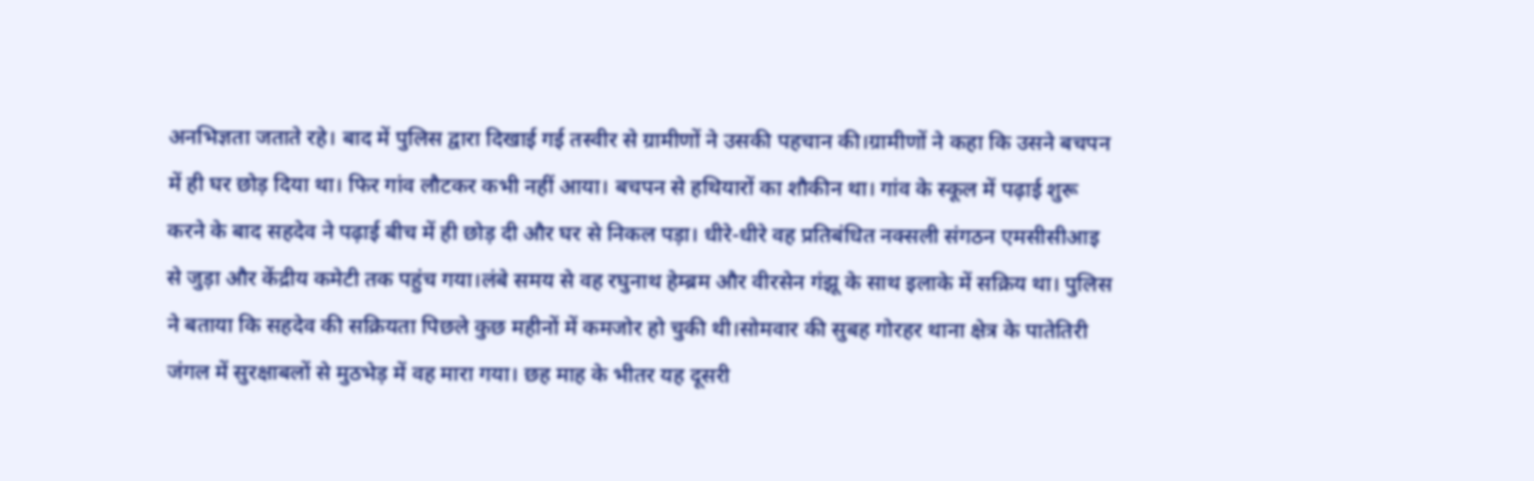अनभिज्ञता जताते रहे। बाद में पुलिस द्वारा दिखाई गई तस्वीर से ग्रामीणों ने उसकी पहचान की।ग्रामीणों ने कहा कि उसने बचपन में ही घर छोड़ दिया था। फिर गांव लौटकर कभी नहीं आया। बचपन से हथियारों का शौकीन था। गांव के स्कूल में पढ़ाई शुरू करने के बाद सहदेव ने पढ़ाई बीच में ही छोड़ दी और घर से निकल पड़ा। धीरे-धीरे वह प्रतिबंधित नक्सली संगठन एमसीसीआइ से जुड़ा और केंद्रीय कमेटी तक पहुंच गया।लंबे समय से वह रघुनाथ हेम्ब्रम और वीरसेन गंझू के साथ इलाके में सक्रिय था। पुलिस ने बताया कि सहदेव की सक्रियता पिछले कुछ महीनों में कमजोर हो चुकी थी।सोमवार की सुबह गोरहर थाना क्षेत्र के पातेतिरी जंगल में सुरक्षाबलों से मुठभेड़ में वह मारा गया। छह माह के भीतर यह दूसरी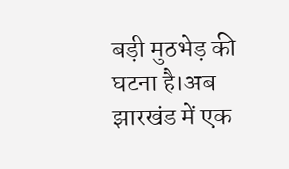बड़ी मुठभेड़ की घटना है।अब झारखंड में एक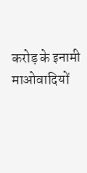करोड़ के इनामी माओवादियों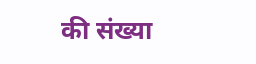की संख्या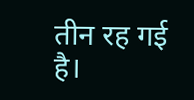तीन रह गई है।